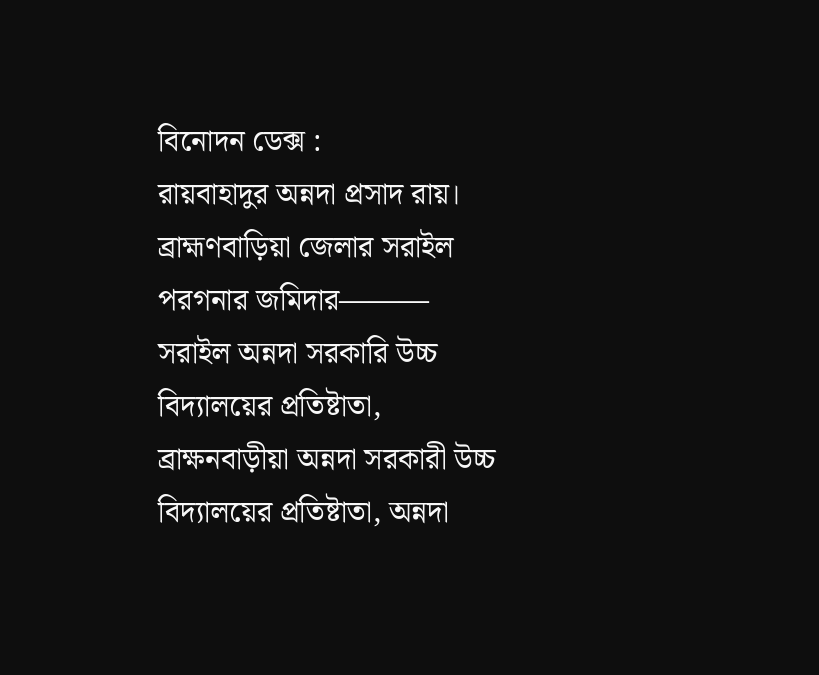বিনোদন ডেক্স :
রায়বাহাদুর অন্নদা প্রসাদ রায়। ব্রাহ্মণবাড়িয়া জেলার সরাইল পরগনার জমিদার———
সরাইল অন্নদা সরকারি উচ্চ বিদ্যালয়ের প্রতিষ্টাতা,
ব্রাক্ষনবাড়ীয়া অন্নদা সরকারী উচ্চ বিদ্যালয়ের প্রতিষ্টাতা, অন্নদা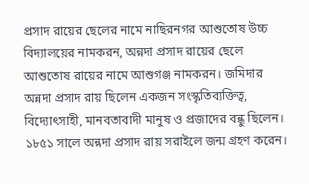প্রসাদ রায়ের ছেলের নামে নাছিরনগর আশুতোষ উচ্চ বিদ্যালয়ের নামকরন, অন্নদা প্রসাদ রায়ের ছেলে আশুতোষ রায়ের নামে আশুগঞ্জ নামকরন। জমিদার অন্নদা প্রসাদ রায় ছিলেন একজন সংস্কৃতিব্যক্তিত্ব,
বিদ্যোৎসাহী, মানবতাবাদী মানুষ ও প্রজাদের বন্ধু ছিলেন।
১৮৫১ সালে অন্নদা প্রসাদ রায় সরাইলে জন্ম গ্রহণ করেন।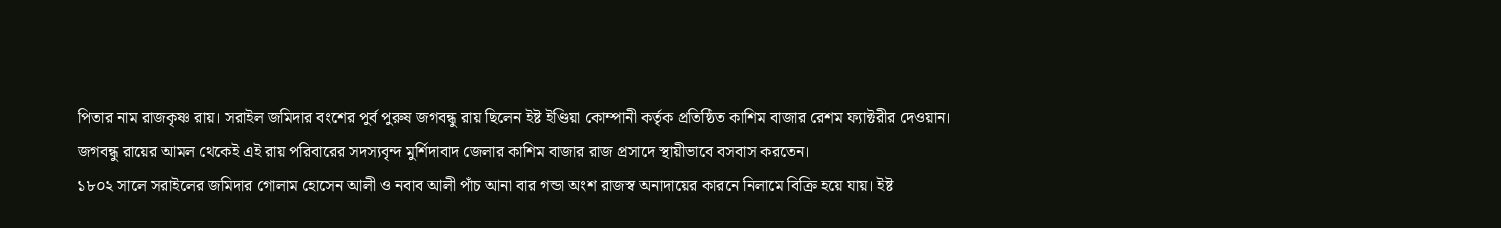পিতার নাম রাজকৃষ্ণ রায়। সরাইল জমিদার বংশের পুর্ব পুরুষ জগবন্ধু রায় ছিলেন ইষ্ট ইণ্ডিয়া কোম্পানী কর্তৃক প্রতিষ্ঠিত কাশিম বাজার রেশম ফ্যাক্টরীর দেওয়ান। জগবন্ধু রায়ের আমল থেকেই এই রায় পরিবারের সদস্যবৃন্দ মুর্শিদাবাদ জেলার কাশিম বাজার রাজ প্রসাদে স্থায়ীভাবে বসবাস করতেন।
১৮০২ সালে সরাইলের জমিদার গোলাম হোসেন আলী ও নবাব আলী পাঁচ আনা বার গন্ডা অংশ রাজস্ব অনাদায়ের কারনে নিলামে বিক্রি হয়ে যায়। ইষ্ট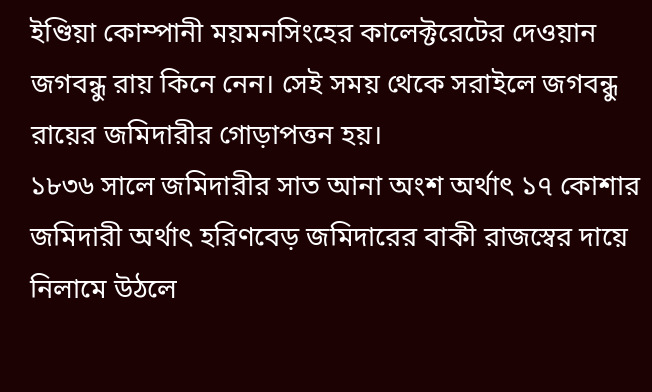ইণ্ডিয়া কোম্পানী ময়মনসিংহের কালেক্টরেটের দেওয়ান জগবন্ধু রায় কিনে নেন। সেই সময় থেকে সরাইলে জগবন্ধু রায়ের জমিদারীর গোড়াপত্তন হয়।
১৮৩৬ সালে জমিদারীর সাত আনা অংশ অর্থাৎ ১৭ কোশার জমিদারী অর্থাৎ হরিণবেড় জমিদারের বাকী রাজস্বের দায়ে নিলামে উঠলে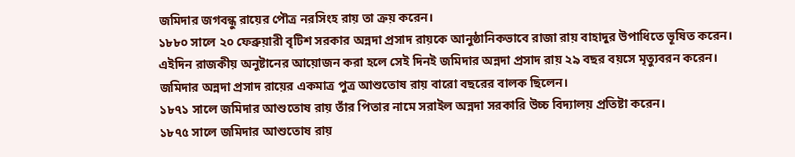জমিদার জগবন্ধু রায়ের পৌত্র নরসিংহ রায় তা ক্রয় করেন।
১৮৮০ সালে ২০ ফেব্রুয়ারী বৃটিশ সরকার অন্নদা প্রসাদ রায়কে আনুষ্ঠানিকভাবে রাজা রায় বাহাদুর উপাধিতে ভূষিত করেন। এইদিন রাজকীয় অনুষ্টানের আয়োজন করা হলে সেই দিনই জমিদার অন্নদা প্রসাদ রায় ২৯ বছর বয়সে মৃত্যুবরন করেন। জমিদার অন্নদা প্রসাদ রায়ের একমাত্র পুত্র আশুতোষ রায় বারো বছরের বালক ছিলেন।
১৮৭১ সালে জমিদার আশুতোষ রায় তাঁর পিতার নামে সরাইল অন্নদা সরকারি উচ্চ বিদ্যালয় প্রতিষ্টা করেন।
১৮৭৫ সালে জমিদার আশুতোষ রায়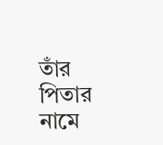তাঁর পিতার নামে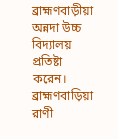ব্রাহ্মণবাড়ীয়া অন্নদা উচ্চ বিদ্যালয় প্রতিষ্টা করেন। ব্রাহ্মণবাড়িয়া রাণী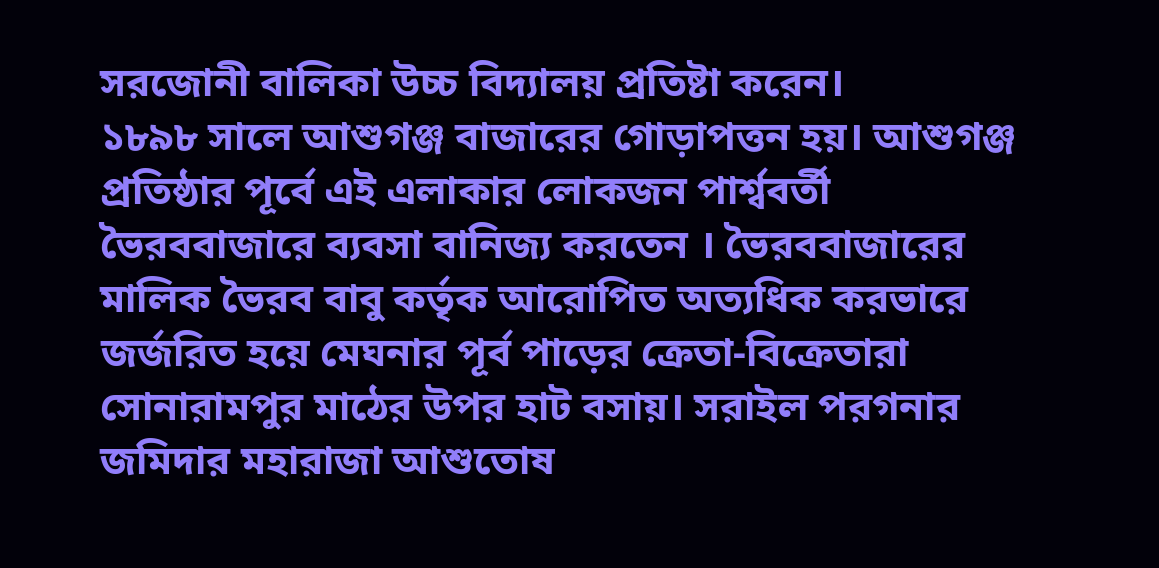সরজোনী বালিকা উচ্চ বিদ্যালয় প্রতিষ্টা করেন।
১৮৯৮ সালে আশুগঞ্জ বাজারের গোড়াপত্তন হয়। আশুগঞ্জ প্রতিষ্ঠার পূর্বে এই এলাকার লোকজন পার্শ্ববর্তী ভৈরববাজারে ব্যবসা বানিজ্য করতেন । ভৈরববাজারের মালিক ভৈরব বাবু কর্তৃক আরোপিত অত্যধিক করভারে জর্জরিত হয়ে মেঘনার পূর্ব পাড়ের ক্রেতা-বিক্রেতারা সোনারামপুর মাঠের উপর হাট বসায়। সরাইল পরগনার জমিদার মহারাজা আশুতোষ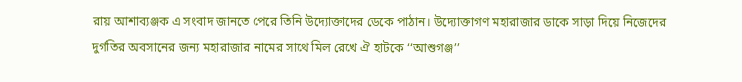রায় আশাব্যঞ্জক এ সংবাদ জানতে পেরে তিনি উদ্যোক্তাদের ডেকে পাঠান। উদ্যোক্তাগণ মহারাজার ডাকে সাড়া দিয়ে নিজেদের দুর্গতির অবসানের জন্য মহারাজার নামের সাথে মিল রেখে ঐ হাটকে ‘‘আশুগঞ্জ’’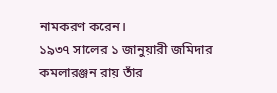নামকরণ করেন।
১৯৩৭ সালের ১ জানুয়ারী জমিদার কমলারঞ্জন রায় তাঁর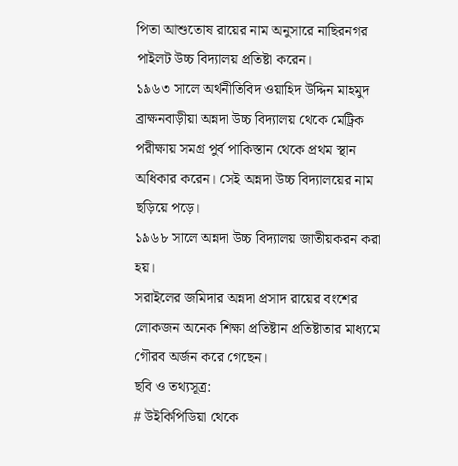পিতা আশুতোষ রায়ের নাম অনুসারে নাছিরনগর পাইলট উচ্চ বিদ্যালয় প্রতিষ্টা করেন।
১৯৬৩ সালে অর্থনীতিবিদ ওয়াহিদ উদ্দিন মাহমুদ ব্রাক্ষনবাড়ীয়া অন্নদা উচ্চ বিদ্যালয় থেকে মেট্রিক পরীক্ষায় সমগ্র পুর্ব পাকিস্তান থেকে প্রথম স্থান অধিকার করেন। সেই অন্নদা উচ্চ বিদ্যালয়ের নাম ছড়িয়ে পড়ে।
১৯৬৮ সালে অন্নদা উচ্চ বিদ্যালয় জাতীয়করন করা হয়।
সরাইলের জমিদার অন্নদা প্রসাদ রায়ের বংশের লোকজন অনেক শিক্ষা প্রতিষ্টান প্রতিষ্টাতার মাধ্যমে গৌরব অর্জন করে গেছেন।
ছবি ও তথ্যসূত্র:
# উইকিপিডিয়া থেকে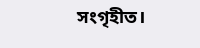সংগৃহীত।